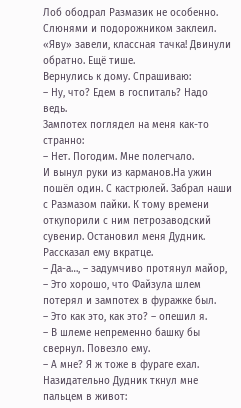Лоб ободрал Размазик не особенно. Слюнями и подорожником заклеил. «Яву» завели, классная тачка! Двинули обратно. Ещё тише.
Вернулись к дому. Спрашиваю:
– Ну, что? Едем в госпиталь? Надо ведь.
Зампотех поглядел на меня как-то странно:
– Нет. Погодим. Мне полегчало.
И вынул руки из карманов.На ужин пошёл один. С кастрюлей. Забрал наши с Размазом пайки. К тому времени откупорили с ним петрозаводский сувенир. Остановил меня Дудник. Рассказал ему вкратце.
– Да-а…, – задумчиво протянул майор, – Это хорошо, что Файзула шлем потерял и зампотех в фуражке был.
– Это как это, как это? – опешил я.
– В шлеме непременно башку бы свернул. Повезло ему.
– А мне? Я ж тоже в фураге ехал.
Назидательно Дудник ткнул мне пальцем в живот: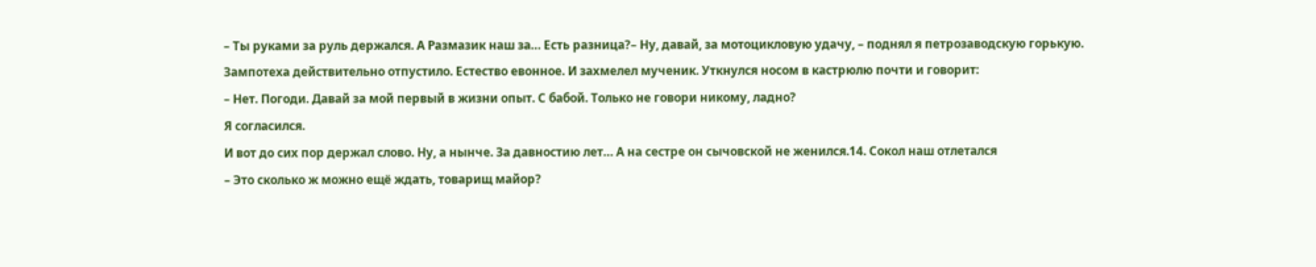– Ты руками за руль держался. А Размазик наш за… Есть разница?– Ну, давай, за мотоцикловую удачу, – поднял я петрозаводскую горькую.
Зампотеха действительно отпустило. Естество евонное. И захмелел мученик. Уткнулся носом в кастрюлю почти и говорит:
– Нет. Погоди. Давай за мой первый в жизни опыт. С бабой. Только не говори никому, ладно?
Я согласился.
И вот до сих пор держал слово. Ну, а нынче. За давностию лет… А на сестре он сычовской не женился.14. Сокол наш отлетался
– Это сколько ж можно ещё ждать, товарищ майор?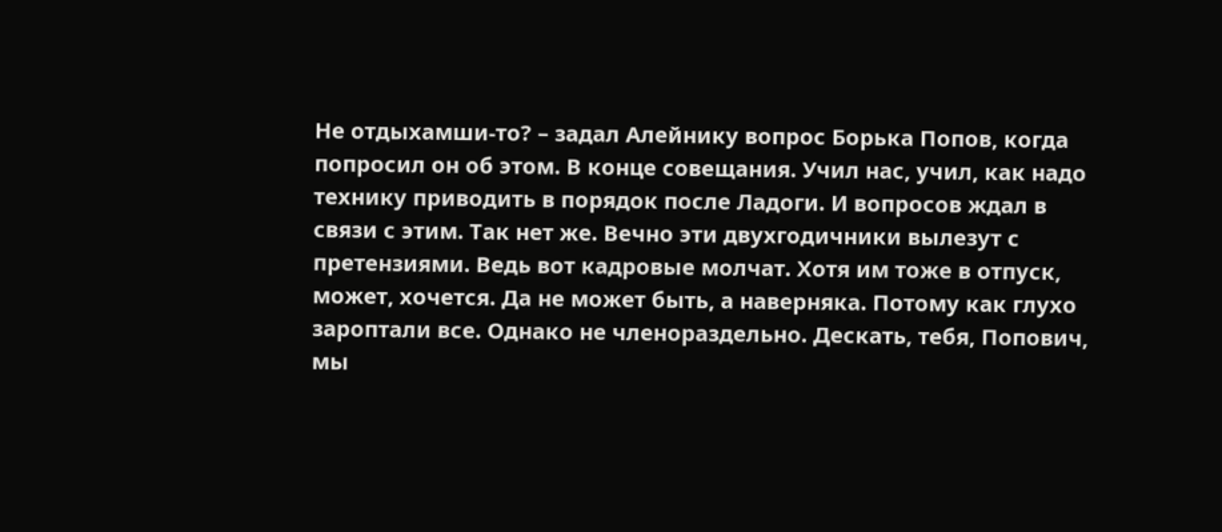Не отдыхамши-то? – задал Алейнику вопрос Борька Попов, когда попросил он об этом. В конце совещания. Учил нас, учил, как надо технику приводить в порядок после Ладоги. И вопросов ждал в связи с этим. Так нет же. Вечно эти двухгодичники вылезут с претензиями. Ведь вот кадровые молчат. Хотя им тоже в отпуск, может, хочется. Да не может быть, а наверняка. Потому как глухо зароптали все. Однако не членораздельно. Дескать, тебя, Попович, мы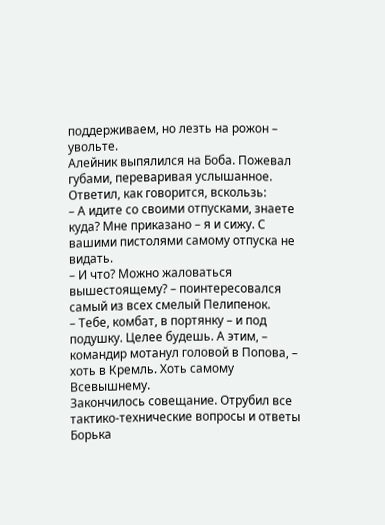поддерживаем, но лезть на рожон – увольте.
Алейник выпялился на Боба. Пожевал губами, переваривая услышанное. Ответил, как говорится, вскользь:
– А идите со своими отпусками, знаете куда? Мне приказано – я и сижу. С вашими пистолями самому отпуска не видать.
– И что? Можно жаловаться вышестоящему? – поинтересовался самый из всех смелый Пелипенок.
– Тебе, комбат, в портянку – и под подушку. Целее будешь. А этим, – командир мотанул головой в Попова, – хоть в Кремль. Хоть самому Всевышнему.
Закончилось совещание. Отрубил все тактико-технические вопросы и ответы Борька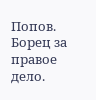Попов. Борец за правое дело.